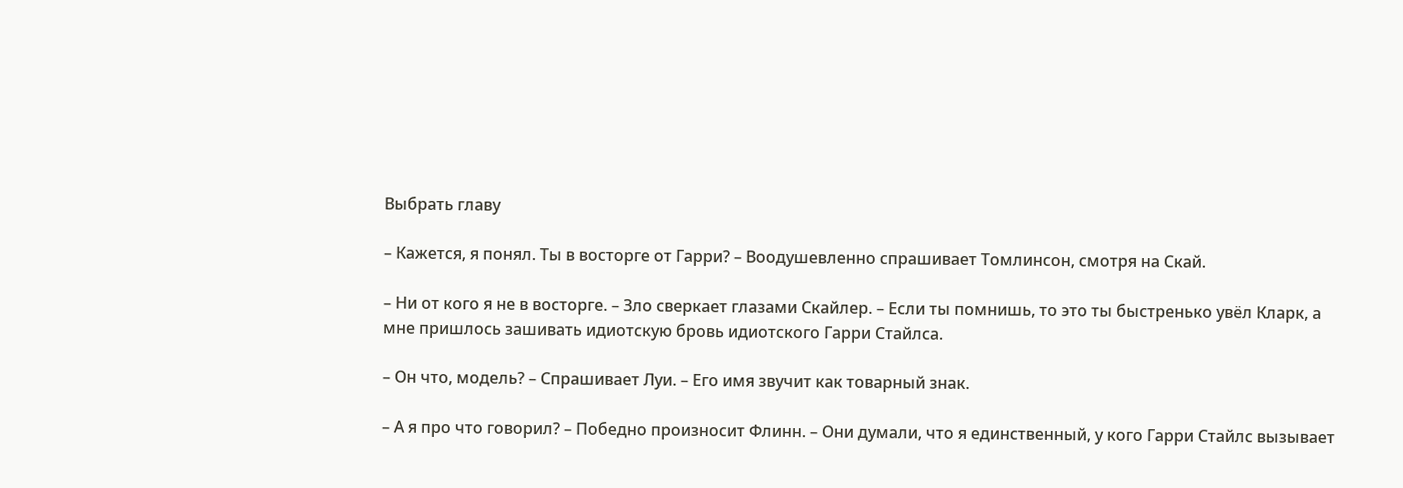Выбрать главу

– Кажется, я понял. Ты в восторге от Гарри? – Воодушевленно спрашивает Томлинсон, смотря на Скай.

– Ни от кого я не в восторге. – Зло сверкает глазами Скайлер. – Если ты помнишь, то это ты быстренько увёл Кларк, а мне пришлось зашивать идиотскую бровь идиотского Гарри Стайлса.

– Он что, модель? – Спрашивает Луи. – Его имя звучит как товарный знак.

– А я про что говорил? – Победно произносит Флинн. – Они думали, что я единственный, у кого Гарри Стайлс вызывает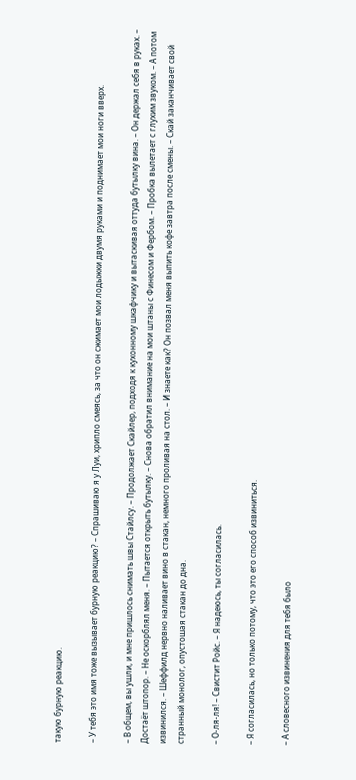такую бурную реакцию.

– У тебя это имя тоже вызывает бурную реакцию? – Спрашиваю я у Луи, хрипло смеясь, за что он сжимает мои лодыжки двумя руками и поднимает мои ноги вверх.

– В общем, вы ушли, и мне пришлось снимать швы Стайлсу. – Продолжает Скайлер, подходя к кухонному шкафчику и вытаскивая оттуда бутылку вина. – Он держал себя в руках. – Достаёт штопор. – Не оскорблял меня. – Пытается открыть бутылку. – Снова обратил внимание на мои штаны с Финесом и Фербом. – Пробка вылетает с глухим звуком. – А потом извинился. – Шеффилд нервно наливает вино в стакан, немного проливая на стол. – И знаете как? Он позвал меня выпить кофе завтра после смены. – Скай заканчивает свой странный монолог, опустошая стакан до дна.

– О-ля-ля! – Свистит Ройс. – Я надеюсь, ты согласилась.

– Я согласилась, но только потому, что это его способ извиниться.

– А словесного извинения для тебя было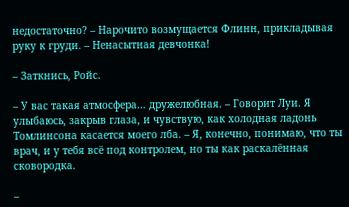недостаточно? – Нарочито возмущается Флинн, прикладывая руку к груди. – Ненасытная девчонка!

– Заткнись, Ройс.

– У вас такая атмосфера… дружелюбная. – Говорит Луи. Я улыбаюсь, закрыв глаза, и чувствую, как холодная ладонь Томлинсона касается моего лба. – Я, конечно, понимаю, что ты врач, и у тебя всё под контролем, но ты как раскалённая сковородка.

–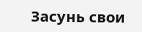Засунь свои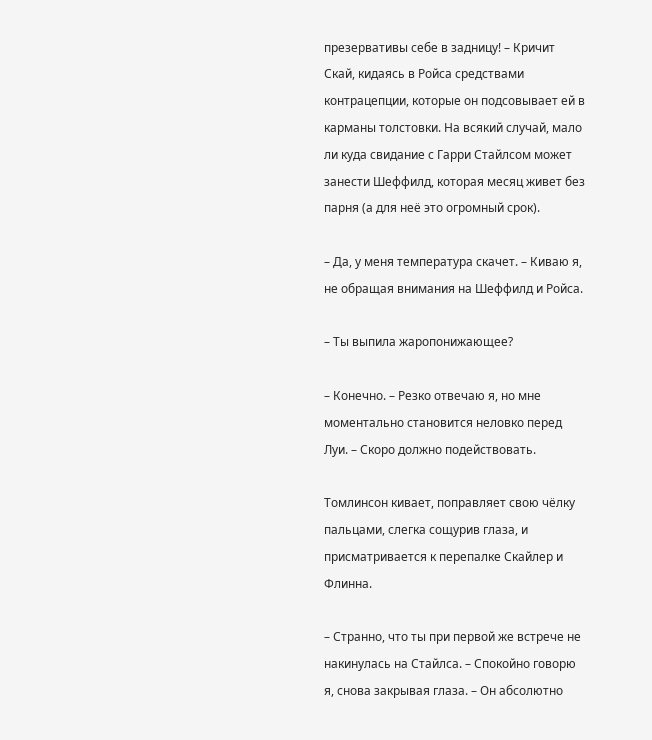презервативы себе в задницу! – Кричит Скай, кидаясь в Ройса средствами контрацепции, которые он подсовывает ей в карманы толстовки. На всякий случай, мало ли куда свидание с Гарри Стайлсом может занести Шеффилд, которая месяц живет без парня (а для неё это огромный срок).

– Да, у меня температура скачет. – Киваю я, не обращая внимания на Шеффилд и Ройса.

– Ты выпила жаропонижающее?

– Конечно. – Резко отвечаю я, но мне моментально становится неловко перед Луи. – Скоро должно подействовать.

Томлинсон кивает, поправляет свою чёлку пальцами, слегка сощурив глаза, и присматривается к перепалке Скайлер и Флинна.

– Странно, что ты при первой же встрече не накинулась на Стайлса. – Спокойно говорю я, снова закрывая глаза. – Он абсолютно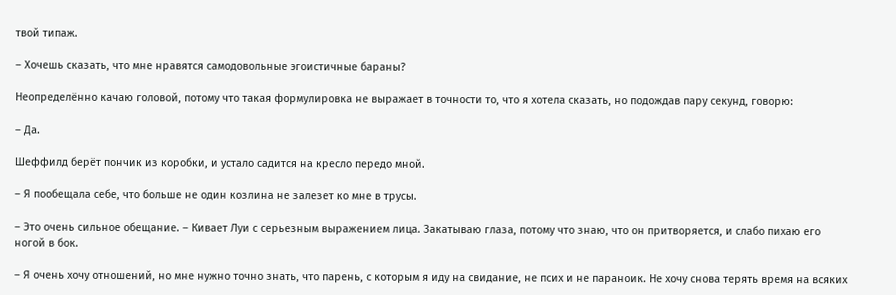твой типаж.

– Хочешь сказать, что мне нравятся самодовольные эгоистичные бараны?

Неопределённо качаю головой, потому что такая формулировка не выражает в точности то, что я хотела сказать, но подождав пару секунд, говорю:

– Да.

Шеффилд берёт пончик из коробки, и устало садится на кресло передо мной.

– Я пообещала себе, что больше не один козлина не залезет ко мне в трусы.

– Это очень сильное обещание. – Кивает Луи с серьезным выражением лица. Закатываю глаза, потому что знаю, что он притворяется, и слабо пихаю его ногой в бок.

– Я очень хочу отношений, но мне нужно точно знать, что парень, с которым я иду на свидание, не псих и не параноик. Не хочу снова терять время на всяких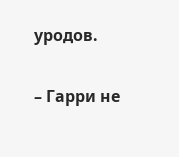уродов.

– Гарри не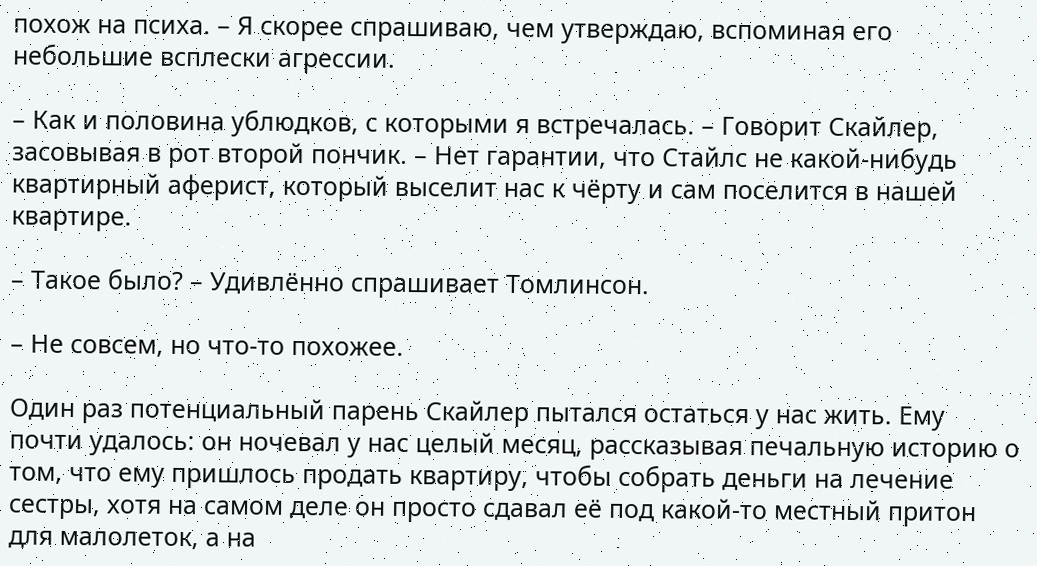похож на психа. – Я скорее спрашиваю, чем утверждаю, вспоминая его небольшие всплески агрессии.

– Как и половина ублюдков, с которыми я встречалась. – Говорит Скайлер, засовывая в рот второй пончик. – Нет гарантии, что Стайлс не какой-нибудь квартирный аферист, который выселит нас к чёрту и сам поселится в нашей квартире.

– Такое было? – Удивлённо спрашивает Томлинсон.

– Не совсем, но что-то похожее.

Один раз потенциальный парень Скайлер пытался остаться у нас жить. Ему почти удалось: он ночевал у нас целый месяц, рассказывая печальную историю о том, что ему пришлось продать квартиру, чтобы собрать деньги на лечение сестры, хотя на самом деле он просто сдавал её под какой-то местный притон для малолеток, а на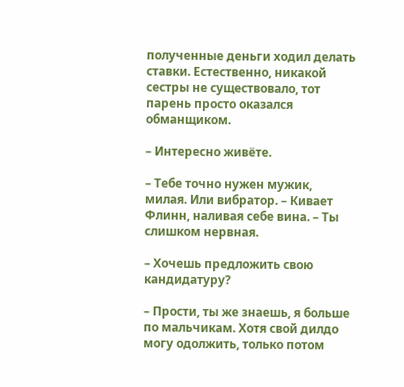полученные деньги ходил делать ставки. Естественно, никакой сестры не существовало, тот парень просто оказался обманщиком.

– Интересно живёте.

– Тебе точно нужен мужик, милая. Или вибратор. – Кивает Флинн, наливая себе вина. – Ты слишком нервная.

– Хочешь предложить свою кандидатуру?

– Прости, ты же знаешь, я больше по мальчикам. Хотя свой дилдо могу одолжить, только потом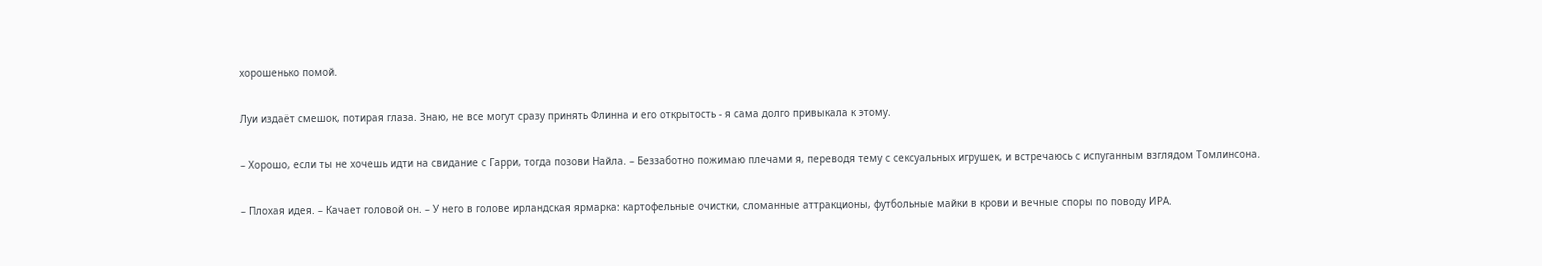хорошенько помой.

Луи издаёт смешок, потирая глаза. Знаю, не все могут сразу принять Флинна и его открытость - я сама долго привыкала к этому.

– Хорошо, если ты не хочешь идти на свидание с Гарри, тогда позови Найла. – Беззаботно пожимаю плечами я, переводя тему с сексуальных игрушек, и встречаюсь с испуганным взглядом Томлинсона.

– Плохая идея. – Качает головой он. – У него в голове ирландская ярмарка: картофельные очистки, сломанные аттракционы, футбольные майки в крови и вечные споры по поводу ИРА.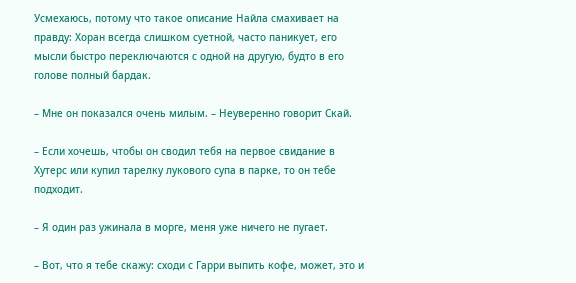Усмехаюсь, потому что такое описание Найла смахивает на правду: Хоран всегда слишком суетной, часто паникует, его мысли быстро переключаются с одной на другую, будто в его голове полный бардак.

– Мне он показался очень милым. – Неуверенно говорит Скай.

– Если хочешь, чтобы он сводил тебя на первое свидание в Хутерс или купил тарелку лукового супа в парке, то он тебе подходит.

– Я один раз ужинала в морге, меня уже ничего не пугает.

– Вот, что я тебе скажу: сходи с Гарри выпить кофе, может, это и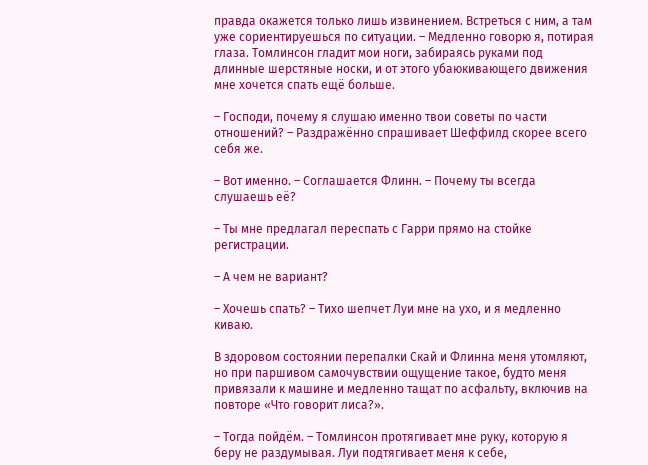правда окажется только лишь извинением. Встреться с ним, а там уже сориентируешься по ситуации. – Медленно говорю я, потирая глаза. Томлинсон гладит мои ноги, забираясь руками под длинные шерстяные носки, и от этого убаюкивающего движения мне хочется спать ещё больше.

– Господи, почему я слушаю именно твои советы по части отношений? – Раздражённо спрашивает Шеффилд скорее всего себя же.

– Вот именно. – Соглашается Флинн. – Почему ты всегда слушаешь её?

– Ты мне предлагал переспать с Гарри прямо на стойке регистрации.

– А чем не вариант?

– Хочешь спать? – Тихо шепчет Луи мне на ухо, и я медленно киваю.

В здоровом состоянии перепалки Скай и Флинна меня утомляют, но при паршивом самочувствии ощущение такое, будто меня привязали к машине и медленно тащат по асфальту, включив на повторе «Что говорит лиса?».

– Тогда пойдём. – Томлинсон протягивает мне руку, которую я беру не раздумывая. Луи подтягивает меня к себе,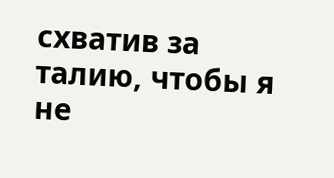схватив за талию, чтобы я не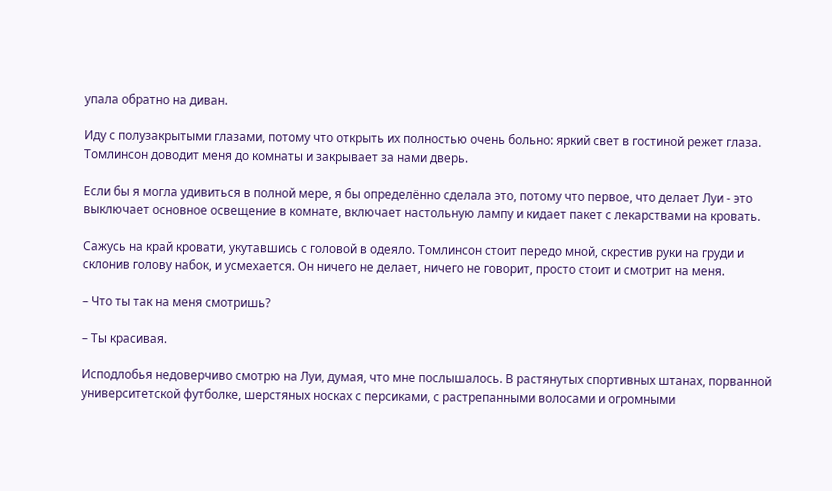упала обратно на диван.

Иду с полузакрытыми глазами, потому что открыть их полностью очень больно: яркий свет в гостиной режет глаза. Томлинсон доводит меня до комнаты и закрывает за нами дверь.

Если бы я могла удивиться в полной мере, я бы определённо сделала это, потому что первое, что делает Луи - это выключает основное освещение в комнате, включает настольную лампу и кидает пакет с лекарствами на кровать.

Сажусь на край кровати, укутавшись с головой в одеяло. Томлинсон стоит передо мной, скрестив руки на груди и склонив голову набок, и усмехается. Он ничего не делает, ничего не говорит, просто стоит и смотрит на меня.

– Что ты так на меня смотришь?

– Ты красивая.

Исподлобья недоверчиво смотрю на Луи, думая, что мне послышалось. В растянутых спортивных штанах, порванной университетской футболке, шерстяных носках с персиками, с растрепанными волосами и огромными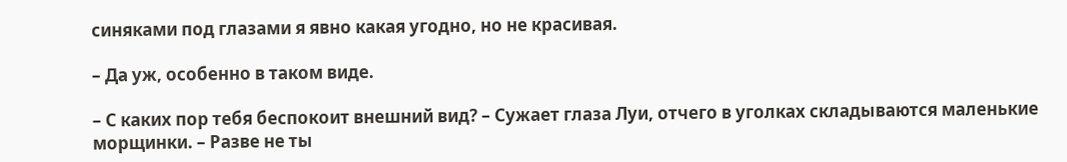синяками под глазами я явно какая угодно, но не красивая.

– Да уж, особенно в таком виде.

– С каких пор тебя беспокоит внешний вид? – Сужает глаза Луи, отчего в уголках складываются маленькие морщинки. – Разве не ты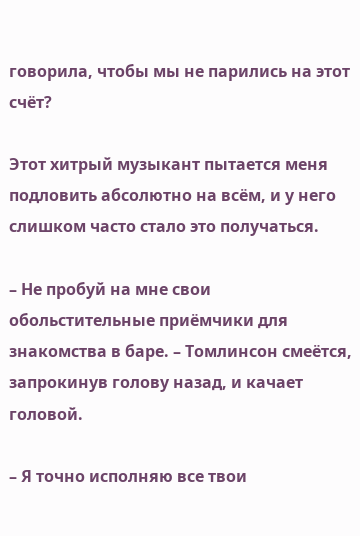говорила, чтобы мы не парились на этот счёт?

Этот хитрый музыкант пытается меня подловить абсолютно на всём, и у него слишком часто стало это получаться.

– Не пробуй на мне свои обольстительные приёмчики для знакомства в баре. – Томлинсон смеётся, запрокинув голову назад, и качает головой.

– Я точно исполняю все твои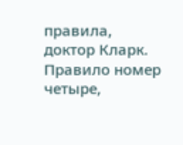правила, доктор Кларк. Правило номер четыре,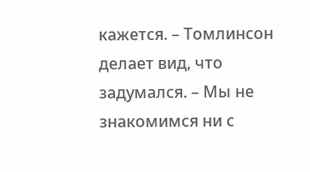кажется. – Томлинсон делает вид, что задумался. – Мы не знакомимся ни с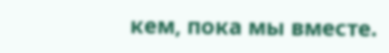кем, пока мы вместе.